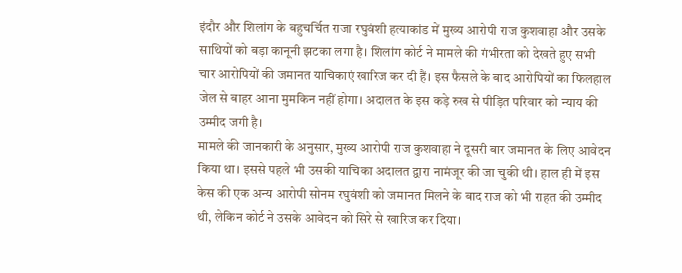इंदौर और शिलांग के बहुचर्चित राजा रघुवंशी हत्याकांड में मुख्य आरोपी राज कुशवाहा और उसके साथियों को बड़ा कानूनी झटका लगा है। शिलांग कोर्ट ने मामले की गंभीरता को देखते हुए सभी चार आरोपियों की जमानत याचिकाएं खारिज कर दी हैं। इस फैसले के बाद आरोपियों का फिलहाल जेल से बाहर आना मुमकिन नहीं होगा। अदालत के इस कड़े रुख से पीड़ित परिवार को न्याय की उम्मीद जगी है।
मामले की जानकारी के अनुसार, मुख्य आरोपी राज कुशवाहा ने दूसरी बार जमानत के लिए आवेदन किया था। इससे पहले भी उसकी याचिका अदालत द्वारा नामंजूर की जा चुकी थी। हाल ही में इस केस की एक अन्य आरोपी सोनम रघुवंशी को जमानत मिलने के बाद राज को भी राहत की उम्मीद थी, लेकिन कोर्ट ने उसके आवेदन को सिरे से खारिज कर दिया।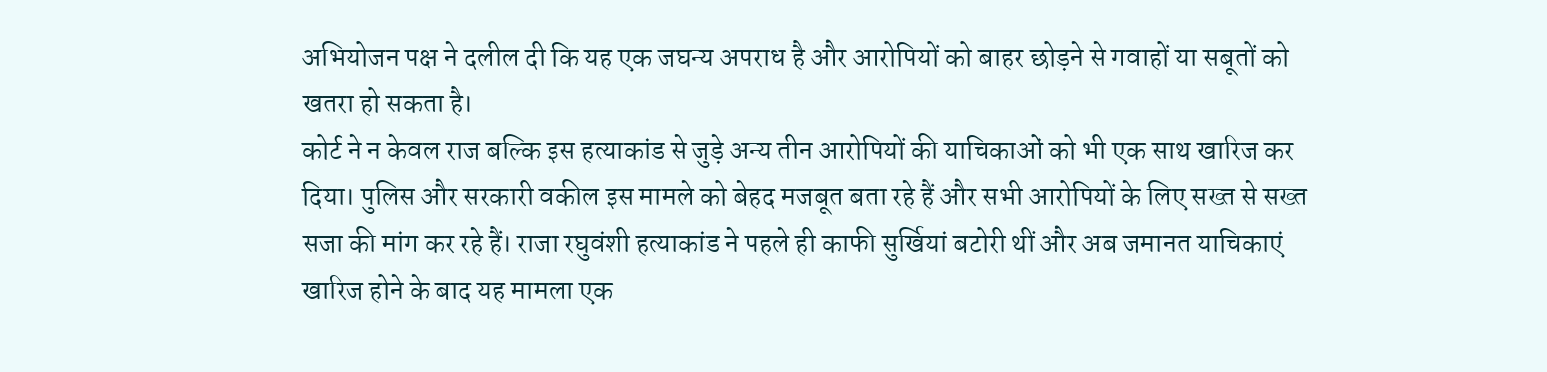अभियोजन पक्ष ने दलील दी कि यह एक जघन्य अपराध है और आरोपियों को बाहर छोड़ने से गवाहों या सबूतों को खतरा हो सकता है।
कोर्ट ने न केवल राज बल्कि इस हत्याकांड से जुड़े अन्य तीन आरोपियों की याचिकाओं को भी एक साथ खारिज कर दिया। पुलिस और सरकारी वकील इस मामले को बेहद मजबूत बता रहे हैं और सभी आरोपियों के लिए सख्त से सख्त सजा की मांग कर रहे हैं। राजा रघुवंशी हत्याकांड ने पहले ही काफी सुर्खियां बटोरी थीं और अब जमानत याचिकाएं खारिज होने के बाद यह मामला एक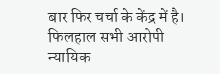बार फिर चर्चा के केंद्र में है। फिलहाल सभी आरोपी न्यायिक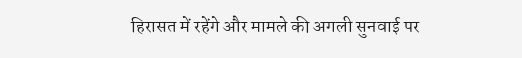हिरासत में रहेंगे और मामले की अगली सुनवाई पर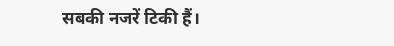सबकी नजरें टिकी हैं।